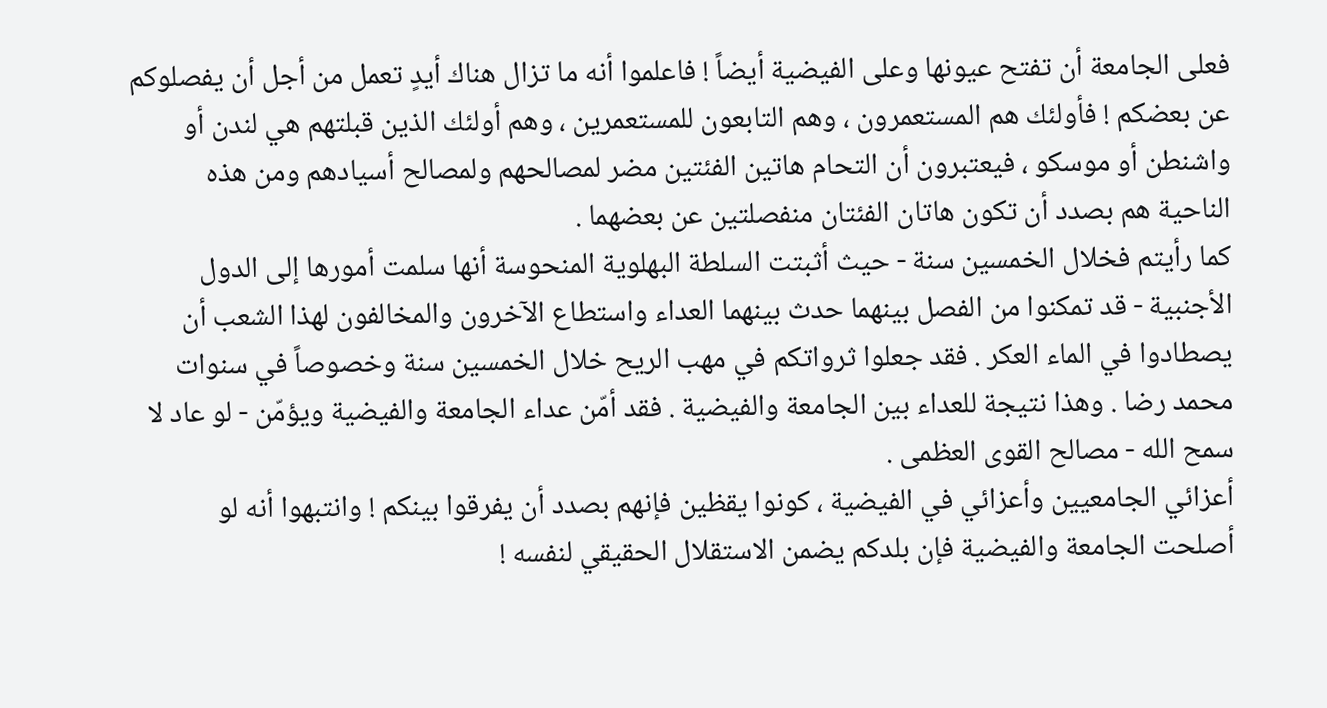فعلى الجامعة أن تفتح عيونها وعلى الفيضية أيضاً ! فاعلموا أنه ما تزال هناك أيدٍ تعمل من أجل أن يفصلوكم عن بعضكم ! فأولئك هم المستعمرون ، وهم التابعون للمستعمرين ، وهم أولئك الذين قبلتهم هي لندن أو واشنطن أو موسكو ، فيعتبرون أن التحام هاتين الفئتين مضر لمصالحهم ولمصالح أسيادهم ومن هذه الناحية هم بصدد أن تكون هاتان الفئتان منفصلتين عن بعضهما .
كما رأيتم فخلال الخمسين سنة - حيث أثبتت السلطة البهلوية المنحوسة أنها سلمت أمورها إلى الدول الأجنبية - قد تمكنوا من الفصل بينهما حدث بينهما العداء واستطاع الآخرون والمخالفون لهذا الشعب أن يصطادوا في الماء العكر . فقد جعلوا ثرواتكم في مهب الريح خلال الخمسين سنة وخصوصاً في سنوات محمد رضا . وهذا نتيجة للعداء بين الجامعة والفيضية . فقد أمّن عداء الجامعة والفيضية ويؤمّن - لو عاد لا سمح الله - مصالح القوى العظمى .
أعزائي الجامعيين وأعزائي في الفيضية ، كونوا يقظين فإنهم بصدد أن يفرقوا بينكم ! وانتبهوا أنه لو أصلحت الجامعة والفيضية فإن بلدكم يضمن الاستقلال الحقيقي لنفسه !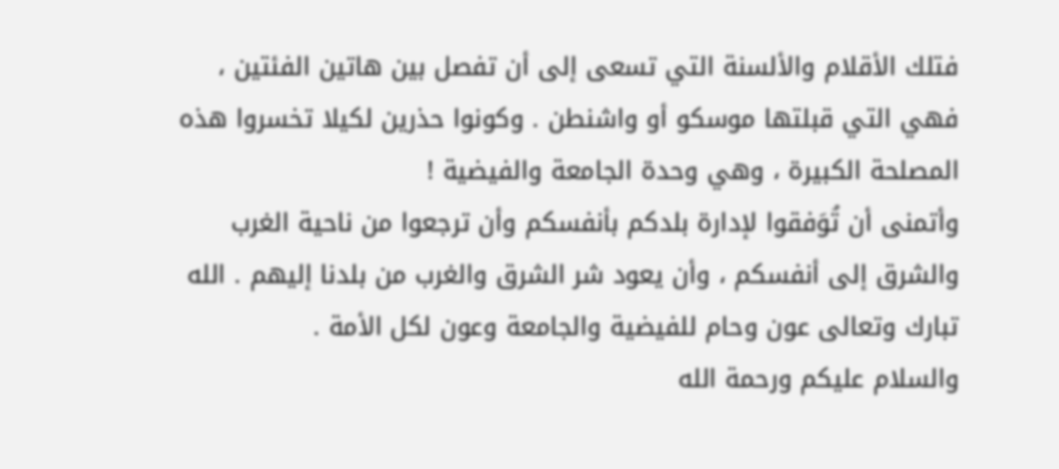فتلك الأقلام والألسنة التي تسعى إلى أن تفصل بين هاتين الفئتين ، فهي التي قبلتها موسكو أو واشنطن . وكونوا حذرين لكيلا تخسروا هذه المصلحة الكبيرة ، وهي وحدة الجامعة والفيضية !
وأتمنى أن تُوَفقوا لإدارة بلدكم بأنفسكم وأن ترجعوا من ناحية الغرب والشرق إلى أنفسكم ، وأن يعود شر الشرق والغرب من بلدنا إليهم . الله تبارك وتعالى عون وحام للفيضية والجامعة وعون لكل الأمة .
والسلام عليكم ورحمة الله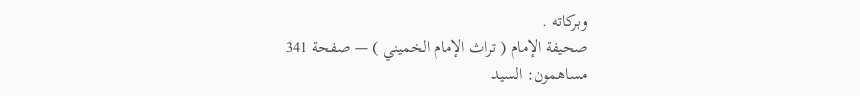وبركاته .
صحيفة الإمام ( تراث الإمام الخميني ) — صفحة 341
مساهمون: السيد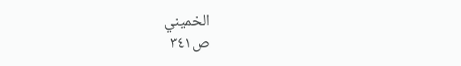الخميني
ص٣٤١